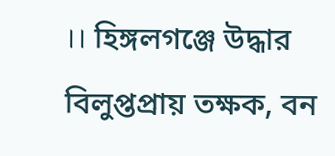।। হিঙ্গলগঞ্জে উদ্ধার বিলুপ্তপ্রায় তক্ষক, বন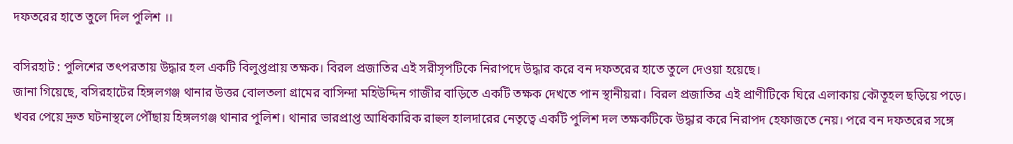দফতরের হাতে তুলে দিল পুলিশ ।।

বসিরহাট : পুলিশের তৎপরতায় উদ্ধার হল একটি বিলুপ্তপ্রায় তক্ষক। বিরল প্রজাতির এই সরীসৃপটিকে নিরাপদে উদ্ধার করে বন দফতরের হাতে তুলে দেওয়া হয়েছে।
জানা গিয়েছে, বসিরহাটের হিঙ্গলগঞ্জ থানার উত্তর বোলতলা গ্রামের বাসিন্দা মহিউদ্দিন গাজীর বাড়িতে একটি তক্ষক দেখতে পান স্থানীয়রা। বিরল প্রজাতির এই প্রাণীটিকে ঘিরে এলাকায় কৌতূহল ছড়িয়ে পড়ে। খবর পেয়ে দ্রুত ঘটনাস্থলে পৌঁছায় হিঙ্গলগঞ্জ থানার পুলিশ। থানার ভারপ্রাপ্ত আধিকারিক রাহুল হালদারের নেতৃত্বে একটি পুলিশ দল তক্ষকটিকে উদ্ধার করে নিরাপদ হেফাজতে নেয়। পরে বন দফতরের সঙ্গে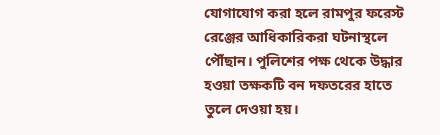যোগাযোগ করা হলে রামপুর ফরেস্ট রেঞ্জের আধিকারিকরা ঘটনাস্থলে পৌঁছান। পুলিশের পক্ষ থেকে উদ্ধার হওয়া তক্ষকটি বন দফতরের হাতে তুলে দেওয়া হয়।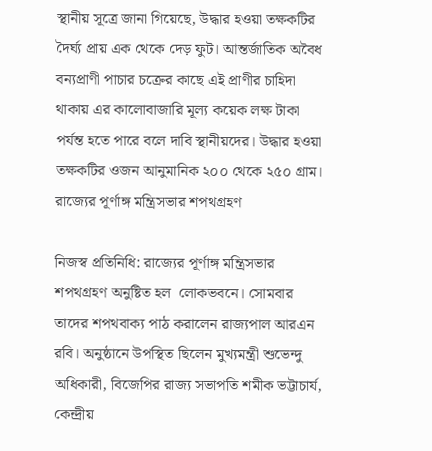স্থানীয় সূত্রে জানা গিয়েছে, উদ্ধার হওয়া তক্ষকটির দৈর্ঘ্য প্রায় এক থেকে দেড় ফুট। আন্তর্জাতিক অবৈধ বন্যপ্রাণী পাচার চক্রের কাছে এই প্রাণীর চাহিদা থাকায় এর কালোবাজারি মূল্য কয়েক লক্ষ টাকা পর্যন্ত হতে পারে বলে দাবি স্থানীয়দের। উদ্ধার হওয়া তক্ষকটির ওজন আনুমানিক ২০০ থেকে ২৫০ গ্রাম।
রাজ্যের পূর্ণাঙ্গ মন্ত্রিসভার শপথগ্রহণ

নিজস্ব প্রতিনিধি: রাজ্যের পূর্ণাঙ্গ মন্ত্রিসভার শপথগ্রহণ অনুষ্টিত হল  লোকভবনে। সোমবার তাদের শপথবাক্য পাঠ করালেন রাজ্যপাল আরএন রবি। অনুষ্ঠানে উপস্থিত ছিলেন মুখ্যমন্ত্রী শুভেন্দু অধিকারী, বিজেপির রাজ্য সভাপতি শমীক ভট্টাচার্য, কেন্দ্রীয়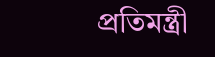প্রতিমন্ত্রী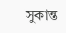সুকান্ত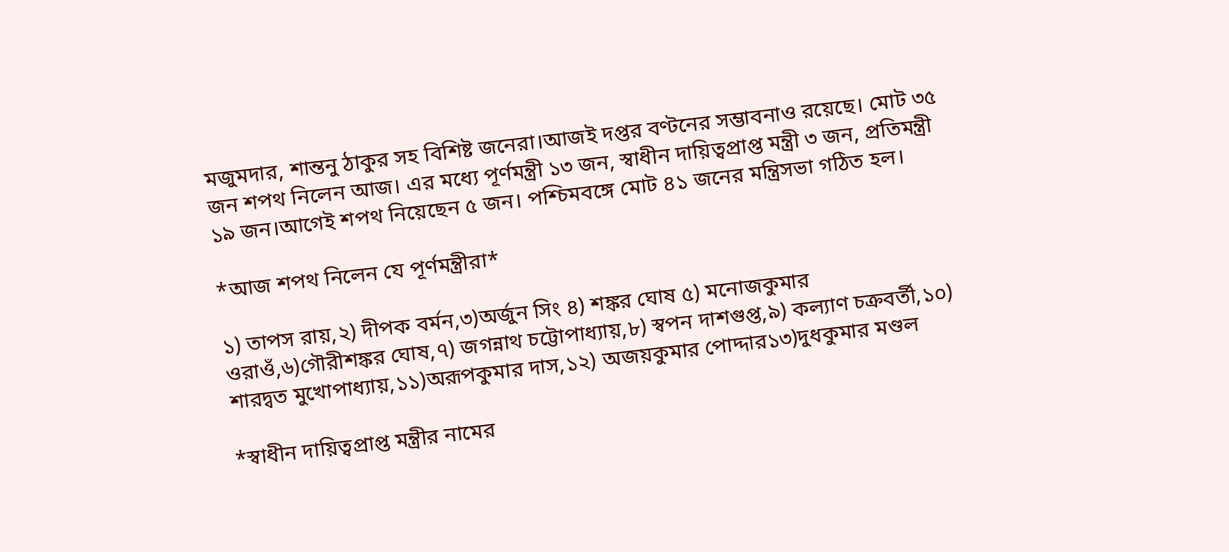মজুমদার, শান্তনু ঠাকুর সহ বিশিষ্ট জনেরা।আজই দপ্তর বণ্টনের সম্ভাবনাও রয়েছে। মোট ৩৫ জন শপথ নিলেন আজ। এর মধ্যে পূর্ণমন্ত্রী ১৩ জন, স্বাধীন দায়িত্বপ্রাপ্ত মন্ত্রী ৩ জন, প্রতিমন্ত্রী ১৯ জন।আগেই শপথ নিয়েছেন ৫ জন। পশ্চিমবঙ্গে মোট ৪১ জনের মন্ত্রিসভা গঠিত হল।

*আজ শপথ নিলেন যে পূর্ণমন্ত্রীরা*

১) তাপস রায়,২) দীপক বর্মন,৩)অর্জুন সিং ৪) শঙ্কর ঘোষ ৫) মনোজকুমার ওরাওঁ,৬)গৌরীশঙ্কর ঘোষ,৭) জগন্নাথ চট্টোপাধ্যায়,৮) স্বপন দাশগুপ্ত,৯) কল্যাণ চক্রবর্তী,১০) শারদ্বত মুখোপাধ্যায়,১১)অরূপকুমার দাস,১২) অজয়কুমার পোদ্দার১৩)দুধকুমার মণ্ডল

*স্বাধীন দায়িত্বপ্রাপ্ত মন্ত্রীর নামের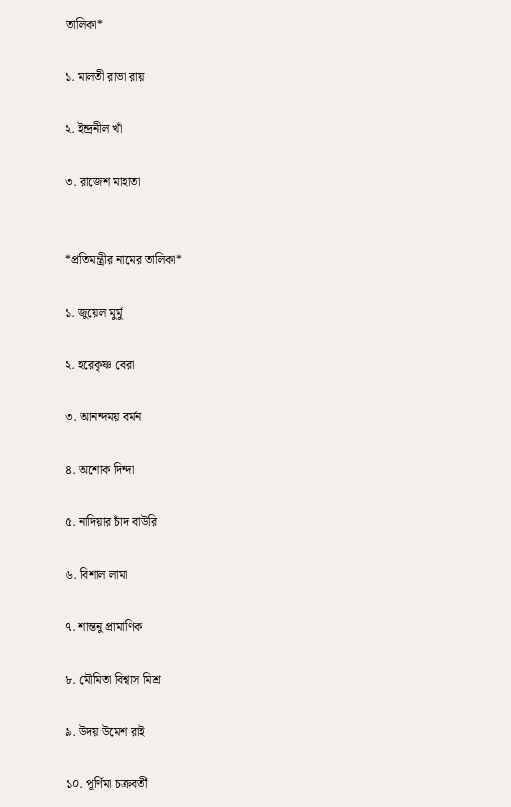তালিকা*

১. মালতী রাভা রায়

২. ইন্দ্রনীল খাঁ

৩. রাজেশ মাহাতা


*প্রতিমন্ত্রীর নামের তালিকা*

১. জুয়েল মুর্মু

২. হরেকৃষ্ণ বেরা

৩. আনন্দময় বর্মন

৪. অশোক দিন্দা

৫. নাদিয়ার চাঁদ বাউরি

৬. বিশাল লামা

৭. শান্তনু প্রামাণিক

৮. মৌমিতা বিশ্বাস মিশ্র

৯. উদয় উমেশ রাই

১০. পূর্ণিমা চক্রবর্তী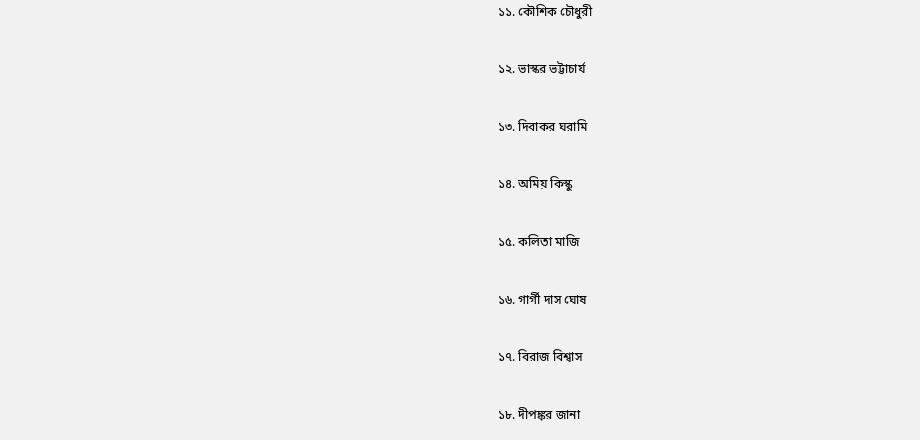১১. কৌশিক চৌধুরী

১২. ভাস্কর ভট্টাচার্য

১৩. দিবাকর ঘরামি

১৪. অমিয় কিস্কু

১৫. কলিতা মাজি

১৬. গার্গী দাস ঘোষ

১৭. বিরাজ বিশ্বাস

১৮. দীপঙ্কর জানা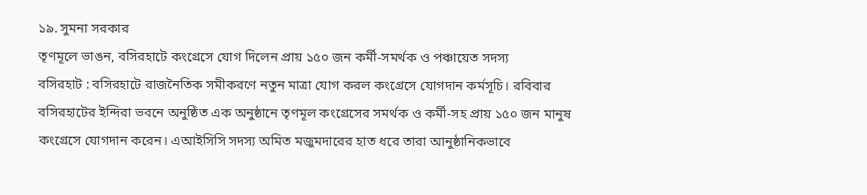১৯. সুমনা সরকার
তৃণমূলে ভাঙন, বসিরহাটে কংগ্রেসে যোগ দিলেন প্রায় ১৫০ জন কর্মী-সমর্থক ও পঞ্চায়েত সদস্য
বসিরহাট : বসিরহাটে রাজনৈতিক সমীকরণে নতুন মাত্রা যোগ করল কংগ্রেসে যোগদান কর্মসূচি। রবিবার বসিরহাটের ইন্দিরা ভবনে অনুষ্ঠিত এক অনুষ্ঠানে তৃণমূল কংগ্রেসের সমর্থক ও কর্মী-সহ প্রায় ১৫০ জন মানুষ কংগ্রেসে যোগদান করেন। এআইসিসি সদস্য অমিত মজুমদারের হাত ধরে তারা আনুষ্ঠানিকভাবে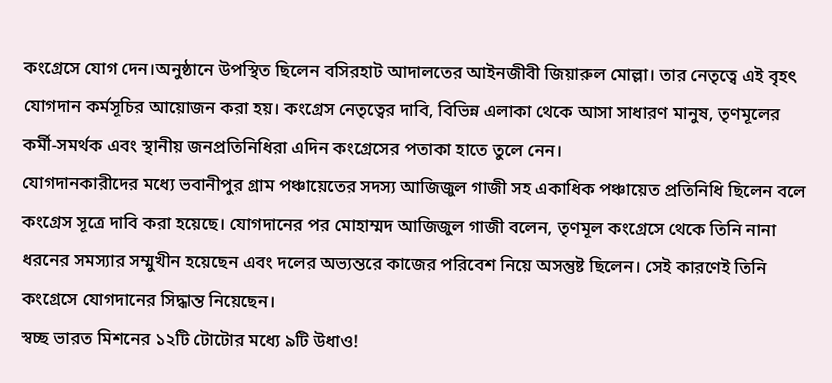কংগ্রেসে যোগ দেন।অনুষ্ঠানে উপস্থিত ছিলেন বসিরহাট আদালতের আইনজীবী জিয়ারুল মোল্লা। তার নেতৃত্বে এই বৃহৎ যোগদান কর্মসূচির আয়োজন করা হয়। কংগ্রেস নেতৃত্বের দাবি, বিভিন্ন এলাকা থেকে আসা সাধারণ মানুষ, তৃণমূলের কর্মী-সমর্থক এবং স্থানীয় জনপ্রতিনিধিরা এদিন কংগ্রেসের পতাকা হাতে তুলে নেন।
যোগদানকারীদের মধ্যে ভবানীপুর গ্রাম পঞ্চায়েতের সদস্য আজিজুল গাজী সহ একাধিক পঞ্চায়েত প্রতিনিধি ছিলেন বলে কংগ্রেস সূত্রে দাবি করা হয়েছে। যোগদানের পর মোহাম্মদ আজিজুল গাজী বলেন, তৃণমূল কংগ্রেসে থেকে তিনি নানা ধরনের সমস্যার সম্মুখীন হয়েছেন এবং দলের অভ্যন্তরে কাজের পরিবেশ নিয়ে অসন্তুষ্ট ছিলেন। সেই কারণেই তিনি কংগ্রেসে যোগদানের সিদ্ধান্ত নিয়েছেন।
স্বচ্ছ ভারত মিশনের ১২টি টোটোর মধ্যে ৯টি উধাও!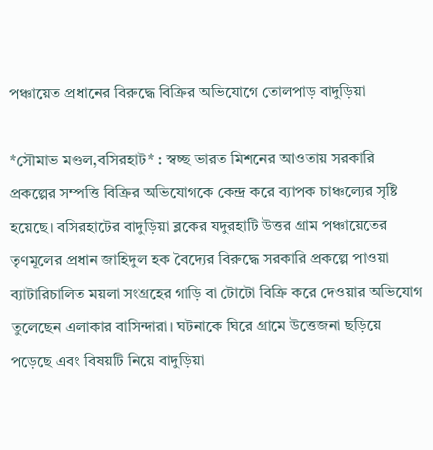পঞ্চায়েত প্রধানের বিরুদ্ধে বিক্রির অভিযোগে তোলপাড় বাদুড়িয়া

*সৌমাভ মণ্ডল,বসিরহাট* : স্বচ্ছ ভারত মিশনের আওতায় সরকারি প্রকল্পের সম্পত্তি বিক্রির অভিযোগকে কেন্দ্র করে ব্যাপক চাঞ্চল্যের সৃষ্টি হয়েছে। বসিরহাটের বাদুড়িয়া ব্লকের যদুরহাটি উত্তর গ্রাম পঞ্চায়েতের তৃণমূলের প্রধান জাহিদুল হক বৈদ্যের বিরুদ্ধে সরকারি প্রকল্পে পাওয়া ব্যাটারিচালিত ময়লা সংগ্রহের গাড়ি বা টোটো বিক্রি করে দেওয়ার অভিযোগ তুলেছেন এলাকার বাসিন্দারা। ঘটনাকে ঘিরে গ্রামে উত্তেজনা ছড়িয়ে পড়েছে এবং বিষয়টি নিয়ে বাদুড়িয়া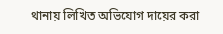থানায় লিখিত অভিযোগ দায়ের করা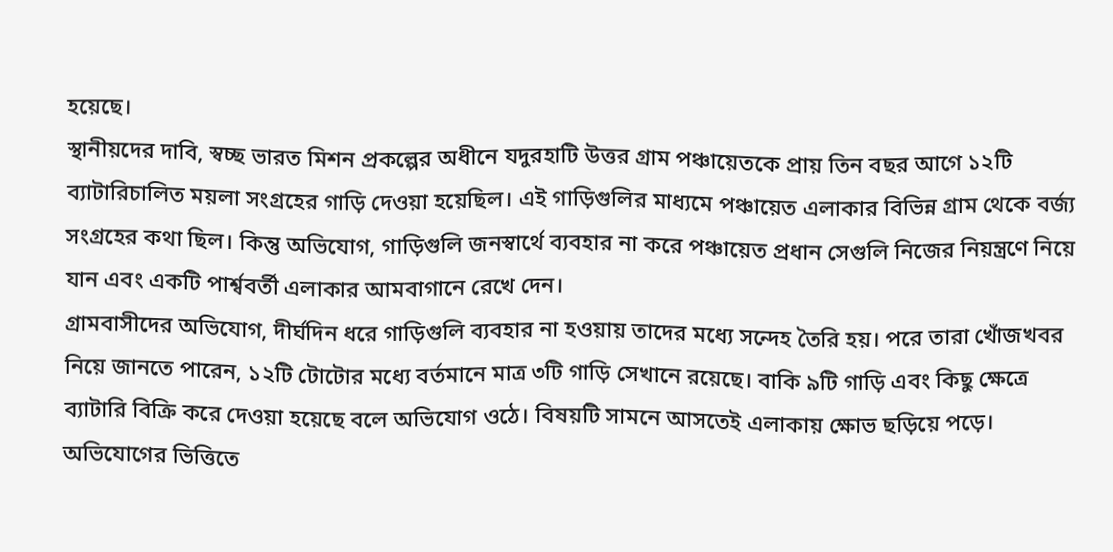হয়েছে।
স্থানীয়দের দাবি, স্বচ্ছ ভারত মিশন প্রকল্পের অধীনে যদুরহাটি উত্তর গ্রাম পঞ্চায়েতকে প্রায় তিন বছর আগে ১২টি ব্যাটারিচালিত ময়লা সংগ্রহের গাড়ি দেওয়া হয়েছিল। এই গাড়িগুলির মাধ্যমে পঞ্চায়েত এলাকার বিভিন্ন গ্রাম থেকে বর্জ্য সংগ্রহের কথা ছিল। কিন্তু অভিযোগ, গাড়িগুলি জনস্বার্থে ব্যবহার না করে পঞ্চায়েত প্রধান সেগুলি নিজের নিয়ন্ত্রণে নিয়ে যান এবং একটি পার্শ্ববর্তী এলাকার আমবাগানে রেখে দেন।
গ্রামবাসীদের অভিযোগ, দীর্ঘদিন ধরে গাড়িগুলি ব্যবহার না হওয়ায় তাদের মধ্যে সন্দেহ তৈরি হয়। পরে তারা খোঁজখবর নিয়ে জানতে পারেন, ১২টি টোটোর মধ্যে বর্তমানে মাত্র ৩টি গাড়ি সেখানে রয়েছে। বাকি ৯টি গাড়ি এবং কিছু ক্ষেত্রে ব্যাটারি বিক্রি করে দেওয়া হয়েছে বলে অভিযোগ ওঠে। বিষয়টি সামনে আসতেই এলাকায় ক্ষোভ ছড়িয়ে পড়ে। অভিযোগের ভিত্তিতে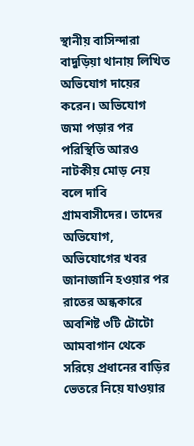স্থানীয় বাসিন্দারা বাদুড়িয়া থানায় লিখিত অভিযোগ দায়ের করেন। অভিযোগ জমা পড়ার পর পরিস্থিতি আরও নাটকীয় মোড় নেয় বলে দাবি গ্রামবাসীদের। তাদের অভিযোগ, অভিযোগের খবর জানাজানি হওয়ার পর রাতের অন্ধকারে অবশিষ্ট ৩টি টোটো আমবাগান থেকে সরিয়ে প্রধানের বাড়ির ভেতরে নিয়ে যাওয়ার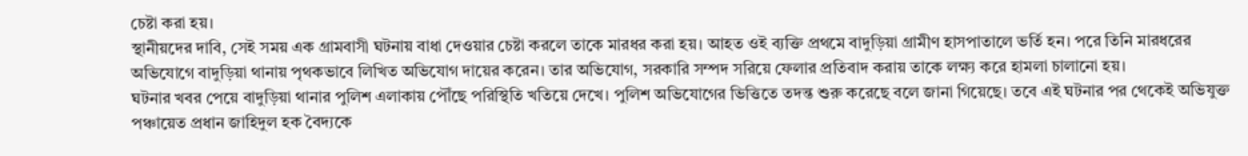চেষ্টা করা হয়।
স্থানীয়দের দাবি, সেই সময় এক গ্রামবাসী ঘটনায় বাধা দেওয়ার চেষ্টা করলে তাকে মারধর করা হয়। আহত ওই ব্যক্তি প্রথমে বাদুড়িয়া গ্রামীণ হাসপাতালে ভর্তি হন। পরে তিনি মারধরের অভিযোগে বাদুড়িয়া থানায় পৃথকভাবে লিখিত অভিযোগ দায়ের করেন। তার অভিযোগ, সরকারি সম্পদ সরিয়ে ফেলার প্রতিবাদ করায় তাকে লক্ষ্য করে হামলা চালানো হয়।
ঘটনার খবর পেয়ে বাদুড়িয়া থানার পুলিশ এলাকায় পৌঁছে পরিস্থিতি খতিয়ে দেখে। পুলিশ অভিযোগের ভিত্তিতে তদন্ত শুরু করেছে বলে জানা গিয়েছে। তবে এই ঘটনার পর থেকেই অভিযুক্ত পঞ্চায়েত প্রধান জাহিদুল হক বৈদ্যকে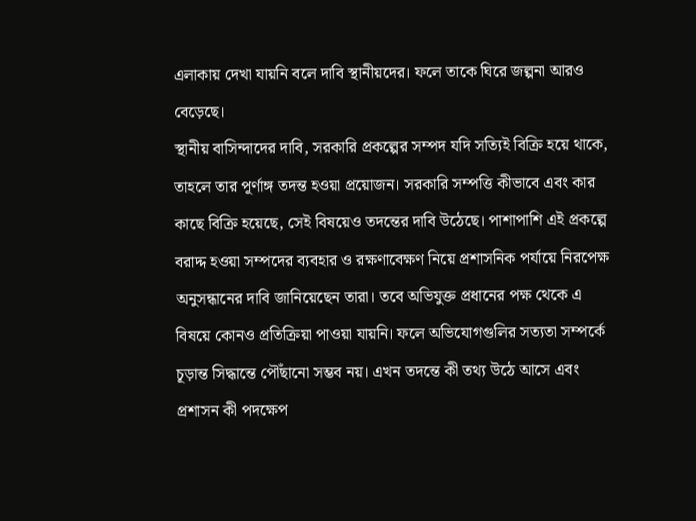এলাকায় দেখা যায়নি বলে দাবি স্থানীয়দের। ফলে তাকে ঘিরে জল্পনা আরও বেড়েছে।
স্থানীয় বাসিন্দাদের দাবি, সরকারি প্রকল্পের সম্পদ যদি সত্যিই বিক্রি হয়ে থাকে, তাহলে তার পূর্ণাঙ্গ তদন্ত হওয়া প্রয়োজন। সরকারি সম্পত্তি কীভাবে এবং কার কাছে বিক্রি হয়েছে, সেই বিষয়েও তদন্তের দাবি উঠেছে। পাশাপাশি এই প্রকল্পে বরাদ্দ হওয়া সম্পদের ব্যবহার ও রক্ষণাবেক্ষণ নিয়ে প্রশাসনিক পর্যায়ে নিরপেক্ষ অনুসন্ধানের দাবি জানিয়েছেন তারা। তবে অভিযুক্ত প্রধানের পক্ষ থেকে এ বিষয়ে কোনও প্রতিক্রিয়া পাওয়া যায়নি। ফলে অভিযোগগুলির সত্যতা সম্পর্কে চূড়ান্ত সিদ্ধান্তে পৌঁছানো সম্ভব নয়। এখন তদন্তে কী তথ্য উঠে আসে এবং প্রশাসন কী পদক্ষেপ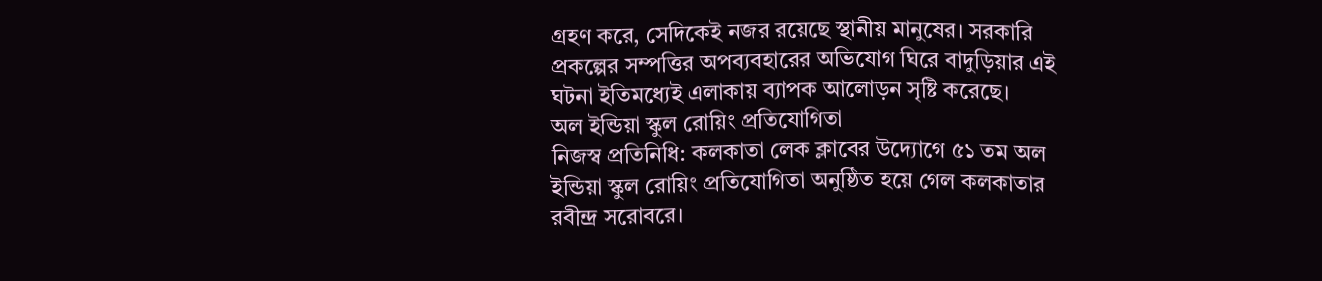গ্রহণ করে, সেদিকেই নজর রয়েছে স্থানীয় মানুষের। সরকারি প্রকল্পের সম্পত্তির অপব্যবহারের অভিযোগ ঘিরে বাদুড়িয়ার এই ঘটনা ইতিমধ্যেই এলাকায় ব্যাপক আলোড়ন সৃষ্টি করেছে।
অল ইন্ডিয়া স্কুল রোয়িং প্রতিযোগিতা
নিজস্ব প্রতিনিধি: কলকাতা লেক ক্লাবের উদ্যোগে ৫১ তম অল ইন্ডিয়া স্কুল রোয়িং প্রতিযোগিতা অনুষ্ঠিত হয়ে গেল কলকাতার রবীন্দ্র সরোবরে।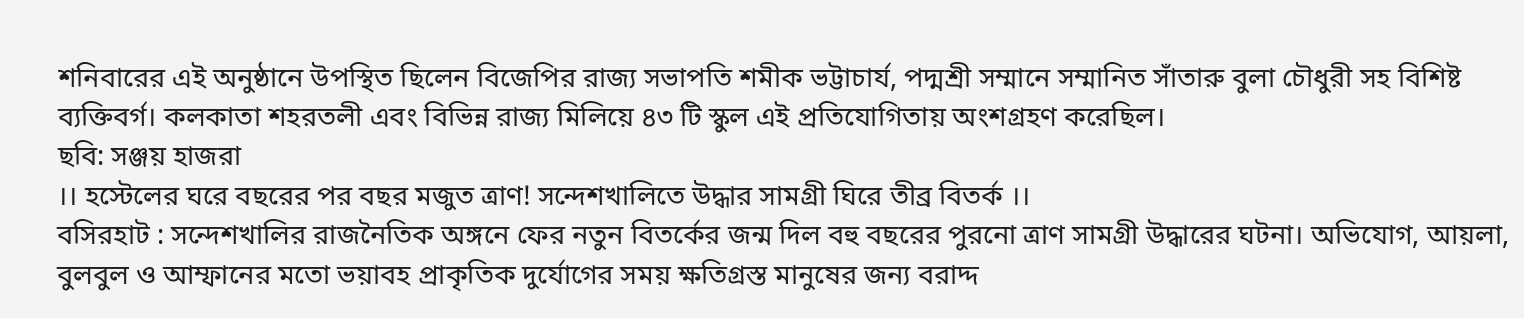শনিবারের এই অনুষ্ঠানে উপস্থিত ছিলেন বিজেপির রাজ্য সভাপতি শমীক ভট্টাচার্য, পদ্মশ্রী সম্মানে সম্মানিত সাঁতারু বুলা চৌধুরী সহ বিশিষ্ট ব্যক্তিবর্গ। কলকাতা শহরতলী এবং বিভিন্ন রাজ্য মিলিয়ে ৪৩ টি স্কুল এই প্রতিযোগিতায় অংশগ্রহণ করেছিল।
ছবি: সঞ্জয় হাজরা
।। হস্টেলের ঘরে বছরের পর বছর মজুত ত্রাণ! সন্দেশখালিতে উদ্ধার সামগ্রী ঘিরে তীব্র বিতর্ক ।।
বসিরহাট : সন্দেশখালির রাজনৈতিক অঙ্গনে ফের নতুন বিতর্কের জন্ম দিল বহু বছরের পুরনো ত্রাণ সামগ্রী উদ্ধারের ঘটনা। অভিযোগ, আয়লা, বুলবুল ও আম্ফানের মতো ভয়াবহ প্রাকৃতিক দুর্যোগের সময় ক্ষতিগ্রস্ত মানুষের জন্য বরাদ্দ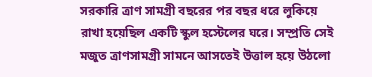সরকারি ত্রাণ সামগ্রী বছরের পর বছর ধরে লুকিয়ে রাখা হয়েছিল একটি স্কুল হস্টেলের ঘরে। সম্প্রতি সেই মজুত ত্রাণসামগ্রী সামনে আসতেই উত্তাল হয়ে উঠলো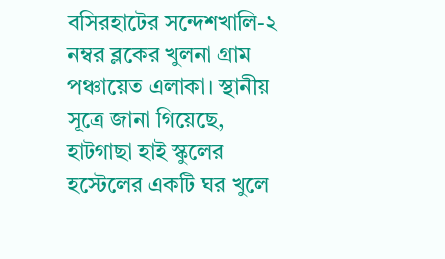বসিরহাটের সন্দেশখালি-২ নম্বর ব্লকের খুলনা গ্রাম পঞ্চায়েত এলাকা। স্থানীয় সূত্রে জানা গিয়েছে, হাটগাছা হাই স্কুলের হস্টেলের একটি ঘর খুলে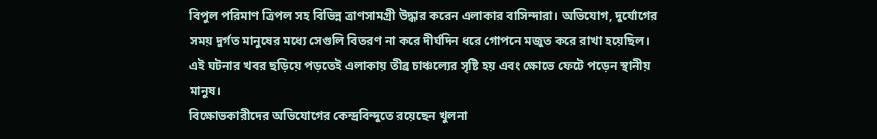বিপুল পরিমাণ ত্রিপল সহ বিভিন্ন ত্রাণসামগ্রী উদ্ধার করেন এলাকার বাসিন্দারা। অভিযোগ, দুর্যোগের সময় দুর্গত মানুষের মধ্যে সেগুলি বিতরণ না করে দীর্ঘদিন ধরে গোপনে মজুত করে রাখা হয়েছিল। এই ঘটনার খবর ছড়িয়ে পড়তেই এলাকায় তীব্র চাঞ্চল্যের সৃষ্টি হয় এবং ক্ষোভে ফেটে পড়েন স্থানীয় মানুষ।
বিক্ষোভকারীদের অভিযোগের কেন্দ্রবিন্দুতে রয়েছেন খুলনা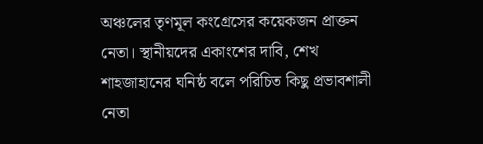অঞ্চলের তৃণমূল কংগ্রেসের কয়েকজন প্রাক্তন নেতা। স্থানীয়দের একাংশের দাবি, শেখ শাহজাহানের ঘনিষ্ঠ বলে পরিচিত কিছু প্রভাবশালী নেতা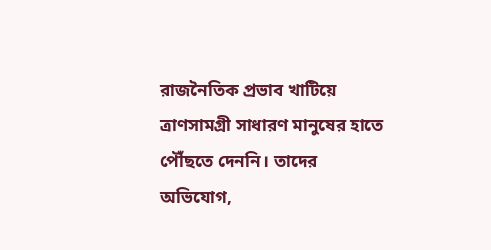রাজনৈতিক প্রভাব খাটিয়ে ত্রাণসামগ্রী সাধারণ মানুষের হাতে পৌঁছতে দেননি। তাদের অভিযোগ,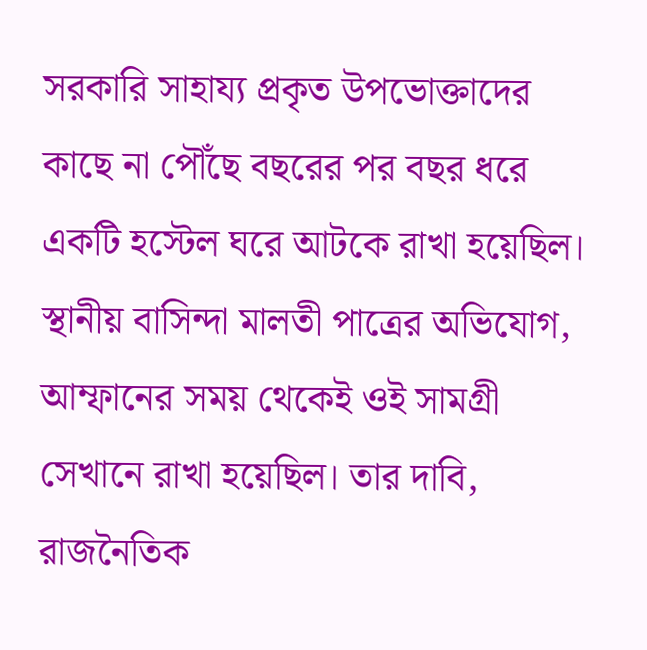সরকারি সাহায্য প্রকৃত উপভোক্তাদের কাছে না পৌঁছে বছরের পর বছর ধরে একটি হস্টেল ঘরে আটকে রাখা হয়েছিল।
স্থানীয় বাসিন্দা মালতী পাত্রের অভিযোগ, আম্ফানের সময় থেকেই ওই সামগ্রী সেখানে রাখা হয়েছিল। তার দাবি, রাজনৈতিক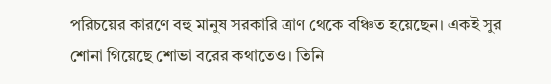পরিচয়ের কারণে বহু মানুষ সরকারি ত্রাণ থেকে বঞ্চিত হয়েছেন। একই সুর শোনা গিয়েছে শোভা বরের কথাতেও। তিনি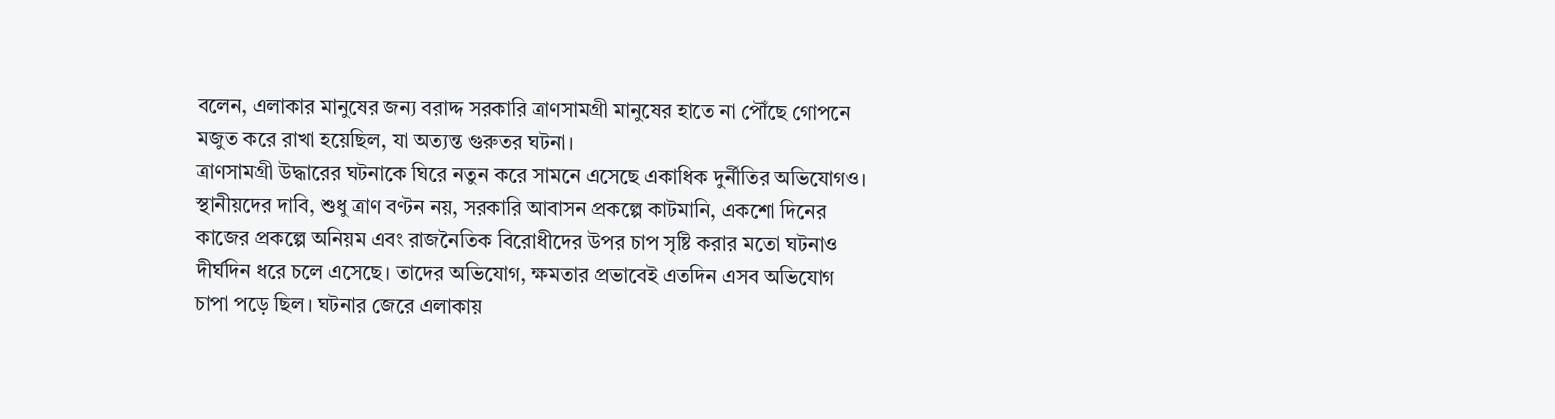বলেন, এলাকার মানুষের জন্য বরাদ্দ সরকারি ত্রাণসামগ্রী মানুষের হাতে না পৌঁছে গোপনে মজুত করে রাখা হয়েছিল, যা অত্যন্ত গুরুতর ঘটনা।
ত্রাণসামগ্রী উদ্ধারের ঘটনাকে ঘিরে নতুন করে সামনে এসেছে একাধিক দুর্নীতির অভিযোগও। স্থানীয়দের দাবি, শুধু ত্রাণ বণ্টন নয়, সরকারি আবাসন প্রকল্পে কাটমানি, একশো দিনের কাজের প্রকল্পে অনিয়ম এবং রাজনৈতিক বিরোধীদের উপর চাপ সৃষ্টি করার মতো ঘটনাও দীর্ঘদিন ধরে চলে এসেছে। তাদের অভিযোগ, ক্ষমতার প্রভাবেই এতদিন এসব অভিযোগ চাপা পড়ে ছিল। ঘটনার জেরে এলাকায়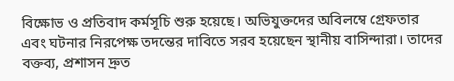বিক্ষোভ ও প্রতিবাদ কর্মসূচি শুরু হয়েছে। অভিযুক্তদের অবিলম্বে গ্রেফতার এবং ঘটনার নিরপেক্ষ তদন্তের দাবিতে সরব হয়েছেন স্থানীয় বাসিন্দারা। তাদের বক্তব্য, প্রশাসন দ্রুত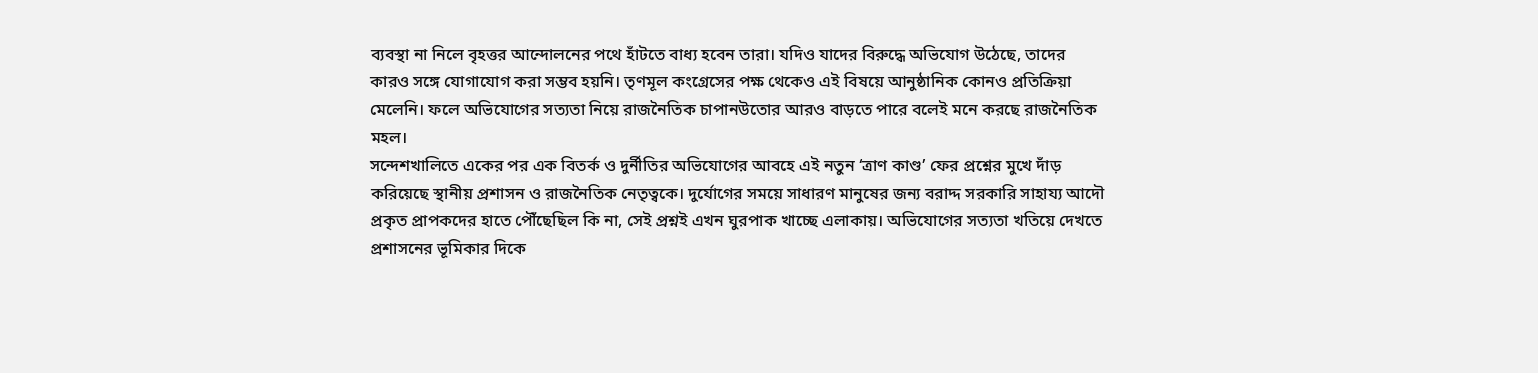ব্যবস্থা না নিলে বৃহত্তর আন্দোলনের পথে হাঁটতে বাধ্য হবেন তারা। যদিও যাদের বিরুদ্ধে অভিযোগ উঠেছে, তাদের কারও সঙ্গে যোগাযোগ করা সম্ভব হয়নি। তৃণমূল কংগ্রেসের পক্ষ থেকেও এই বিষয়ে আনুষ্ঠানিক কোনও প্রতিক্রিয়া মেলেনি। ফলে অভিযোগের সত্যতা নিয়ে রাজনৈতিক চাপানউতোর আরও বাড়তে পারে বলেই মনে করছে রাজনৈতিক মহল।
সন্দেশখালিতে একের পর এক বিতর্ক ও দুর্নীতির অভিযোগের আবহে এই নতুন ‘ত্রাণ কাণ্ড’ ফের প্রশ্নের মুখে দাঁড় করিয়েছে স্থানীয় প্রশাসন ও রাজনৈতিক নেতৃত্বকে। দুর্যোগের সময়ে সাধারণ মানুষের জন্য বরাদ্দ সরকারি সাহায্য আদৌ প্রকৃত প্রাপকদের হাতে পৌঁছেছিল কি না, সেই প্রশ্নই এখন ঘুরপাক খাচ্ছে এলাকায়। অভিযোগের সত্যতা খতিয়ে দেখতে প্রশাসনের ভূমিকার দিকে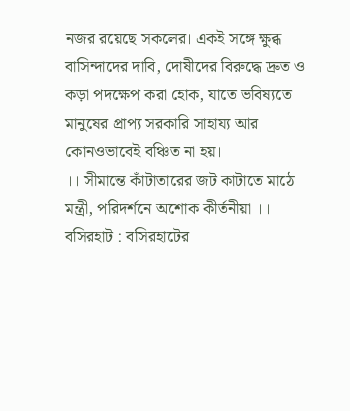নজর রয়েছে সকলের। একই সঙ্গে ক্ষুব্ধ বাসিন্দাদের দাবি, দোষীদের বিরুদ্ধে দ্রুত ও কড়া পদক্ষেপ করা হোক, যাতে ভবিষ্যতে মানুষের প্রাপ্য সরকারি সাহায্য আর কোনওভাবেই বঞ্চিত না হয়।
।। সীমান্তে কাঁটাতারের জট কাটাতে মাঠে মন্ত্রী, পরিদর্শনে অশোক কীর্তনীয়া ।।
বসিরহাট : বসিরহাটের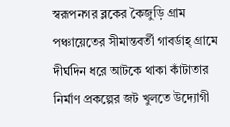স্বরূপনগর ব্লকের কৈজুড়ি গ্রাম পঞ্চায়েতের সীমান্তবর্তী গাবর্ডাহ্ গ্রামে দীর্ঘদিন ধরে আটকে থাকা কাঁটাতার নির্মাণ প্রকল্পের জট খুলতে উদ্যোগী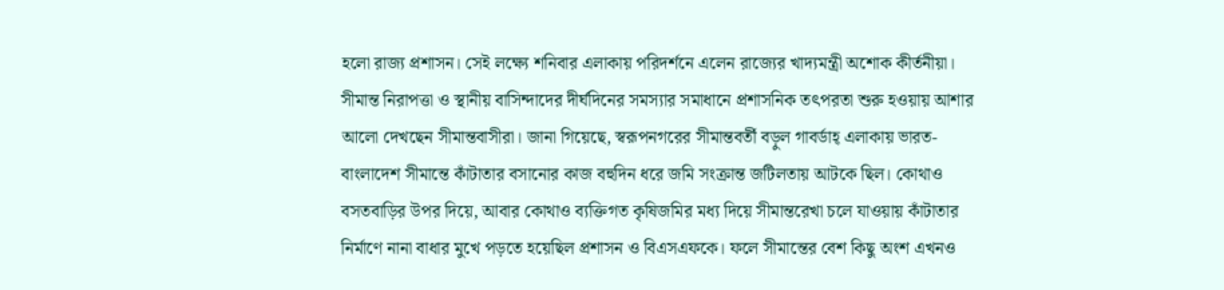হলো রাজ্য প্রশাসন। সেই লক্ষ্যে শনিবার এলাকায় পরিদর্শনে এলেন রাজ্যের খাদ্যমন্ত্রী অশোক কীর্তনীয়া। সীমান্ত নিরাপত্তা ও স্থানীয় বাসিন্দাদের দীর্ঘদিনের সমস্যার সমাধানে প্রশাসনিক তৎপরতা শুরু হওয়ায় আশার আলো দেখছেন সীমান্তবাসীরা। জানা গিয়েছে, স্বরূপনগরের সীমান্তবর্তী বড়ুল গাবর্ডাহ্ এলাকায় ভারত-বাংলাদেশ সীমান্তে কাঁটাতার বসানোর কাজ বহুদিন ধরে জমি সংক্রান্ত জটিলতায় আটকে ছিল। কোথাও বসতবাড়ির উপর দিয়ে, আবার কোথাও ব্যক্তিগত কৃষিজমির মধ্য দিয়ে সীমান্তরেখা চলে যাওয়ায় কাঁটাতার নির্মাণে নানা বাধার মুখে পড়তে হয়েছিল প্রশাসন ও বিএসএফকে। ফলে সীমান্তের বেশ কিছু অংশ এখনও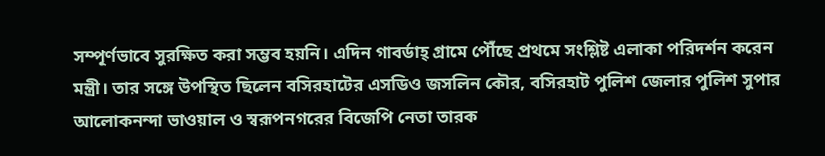সম্পূর্ণভাবে সুরক্ষিত করা সম্ভব হয়নি। এদিন গাবর্ডাহ্ গ্রামে পৌঁছে প্রথমে সংশ্লিষ্ট এলাকা পরিদর্শন করেন মন্ত্রী। তার সঙ্গে উপস্থিত ছিলেন বসিরহাটের এসডিও জসলিন কৌর, বসিরহাট পুলিশ জেলার পুলিশ সুপার আলোকনন্দা ভাওয়াল ও স্বরূপনগরের বিজেপি নেতা তারক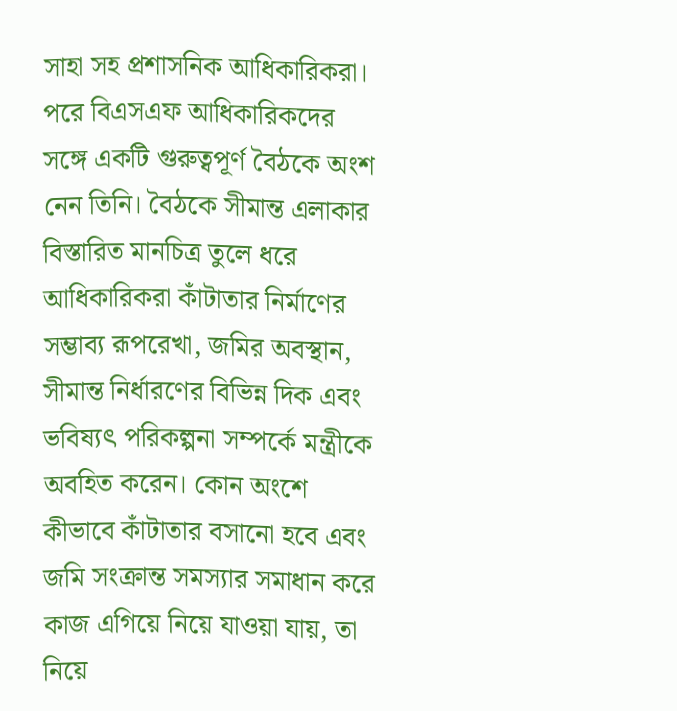সাহা সহ প্রশাসনিক আধিকারিকরা। পরে বিএসএফ আধিকারিকদের সঙ্গে একটি গুরুত্বপূর্ণ বৈঠকে অংশ নেন তিনি। বৈঠকে সীমান্ত এলাকার বিস্তারিত মানচিত্র তুলে ধরে আধিকারিকরা কাঁটাতার নির্মাণের সম্ভাব্য রূপরেখা, জমির অবস্থান, সীমান্ত নির্ধারণের বিভিন্ন দিক এবং ভবিষ্যৎ পরিকল্পনা সম্পর্কে মন্ত্রীকে অবহিত করেন। কোন অংশে কীভাবে কাঁটাতার বসানো হবে এবং জমি সংক্রান্ত সমস্যার সমাধান করে কাজ এগিয়ে নিয়ে যাওয়া যায়, তা নিয়ে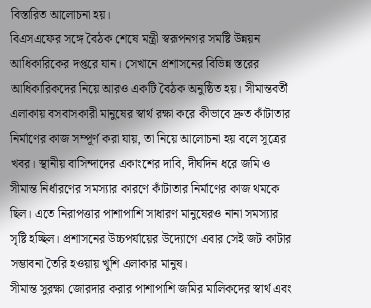বিস্তারিত আলোচনা হয়।
বিএসএফের সঙ্গে বৈঠক শেষে মন্ত্রী স্বরূপনগর সমষ্টি উন্নয়ন আধিকারিকের দপ্তরে যান। সেখানে প্রশাসনের বিভিন্ন স্তরের আধিকারিকদের নিয়ে আরও একটি বৈঠক অনুষ্ঠিত হয়। সীমান্তবর্তী এলাকায় বসবাসকারী মানুষের স্বার্থ রক্ষা করে কীভাবে দ্রুত কাঁটাতার নির্মাণের কাজ সম্পূর্ণ করা যায়, তা নিয়ে আলোচনা হয় বলে সূত্রের খবর। স্থানীয় বাসিন্দাদের একাংশের দাবি, দীর্ঘদিন ধরে জমি ও সীমান্ত নির্ধারণের সমস্যার কারণে কাঁটাতার নির্মাণের কাজ থমকে ছিল। এতে নিরাপত্তার পাশাপাশি সাধারণ মানুষেরও নানা সমস্যার সৃষ্টি হচ্ছিল। প্রশাসনের উচ্চপর্যায়ের উদ্যোগে এবার সেই জট কাটার সম্ভাবনা তৈরি হওয়ায় খুশি এলাকার মানুষ।
সীমান্ত সুরক্ষা জোরদার করার পাশাপাশি জমির মালিকদের স্বার্থ এবং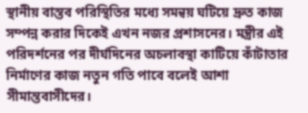স্থানীয় বাস্তব পরিস্থিতির মধ্যে সমন্বয় ঘটিয়ে দ্রুত কাজ সম্পন্ন করার দিকেই এখন নজর প্রশাসনের। মন্ত্রীর এই পরিদর্শনের পর দীর্ঘদিনের অচলাবস্থা কাটিয়ে কাঁটাতার নির্মাণের কাজ নতুন গতি পাবে বলেই আশা সীমান্তবাসীদের।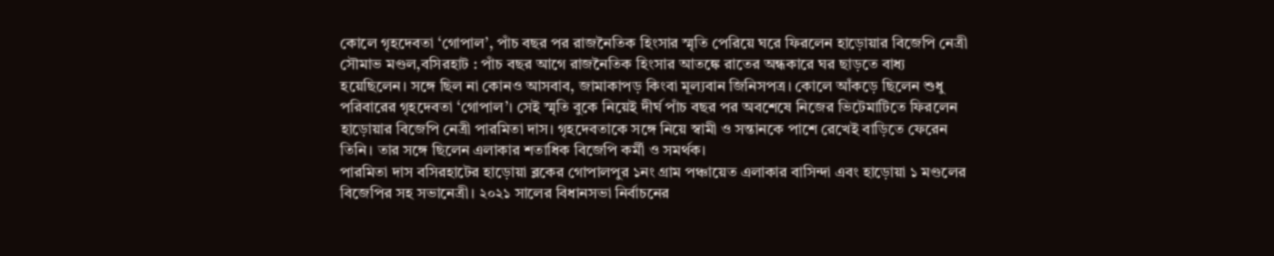কোলে গৃহদেবতা ‘গোপাল’, পাঁচ বছর পর রাজনৈতিক হিংসার স্মৃতি পেরিয়ে ঘরে ফিরলেন হাড়োয়ার বিজেপি নেত্রী
সৌমাভ মণ্ডল,বসিরহাট : পাঁচ বছর আগে রাজনৈতিক হিংসার আতঙ্কে রাতের অন্ধকারে ঘর ছাড়তে বাধ্য হয়েছিলেন। সঙ্গে ছিল না কোনও আসবাব, জামাকাপড় কিংবা মূল্যবান জিনিসপত্র। কোলে আঁকড়ে ছিলেন শুধু পরিবারের গৃহদেবতা ‘গোপাল’। সেই স্মৃতি বুকে নিয়েই দীর্ঘ পাঁচ বছর পর অবশেষে নিজের ভিটেমাটিতে ফিরলেন হাড়োয়ার বিজেপি নেত্রী পারমিতা দাস। গৃহদেবতাকে সঙ্গে নিয়ে স্বামী ও সন্তানকে পাশে রেখেই বাড়িতে ফেরেন তিনি। তার সঙ্গে ছিলেন এলাকার শতাধিক বিজেপি কর্মী ও সমর্থক।
পারমিতা দাস বসিরহাটের হাড়োয়া ব্লকের গোপালপুর ১নং গ্রাম পঞ্চায়েত এলাকার বাসিন্দা এবং হাড়োয়া ১ মণ্ডলের বিজেপির সহ সভানেত্রী। ২০২১ সালের বিধানসভা নির্বাচনের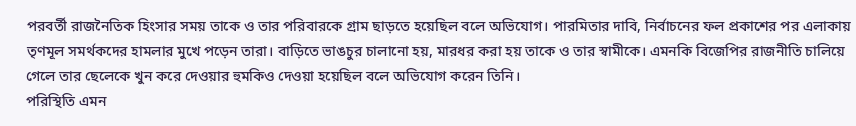পরবর্তী রাজনৈতিক হিংসার সময় তাকে ও তার পরিবারকে গ্রাম ছাড়তে হয়েছিল বলে অভিযোগ। পারমিতার দাবি, নির্বাচনের ফল প্রকাশের পর এলাকায় তৃণমূল সমর্থকদের হামলার মুখে পড়েন তারা। বাড়িতে ভাঙচুর চালানো হয়, মারধর করা হয় তাকে ও তার স্বামীকে। এমনকি বিজেপির রাজনীতি চালিয়ে গেলে তার ছেলেকে খুন করে দেওয়ার হুমকিও দেওয়া হয়েছিল বলে অভিযোগ করেন তিনি।
পরিস্থিতি এমন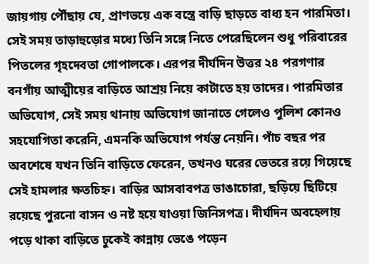জায়গায় পৌঁছায় যে, প্রাণভয়ে এক বস্ত্রে বাড়ি ছাড়তে বাধ্য হন পারমিতা। সেই সময় তাড়াহুড়োর মধ্যে তিনি সঙ্গে নিতে পেরেছিলেন শুধু পরিবারের পিতলের গৃহদেবতা গোপালকে। এরপর দীর্ঘদিন উত্তর ২৪ পরগণার বনগাঁয় আত্মীয়ের বাড়িতে আশ্রয় নিয়ে কাটাতে হয় তাদের। পারমিতার অভিযোগ, সেই সময় থানায় অভিযোগ জানাতে গেলেও পুলিশ কোনও সহযোগিতা করেনি, এমনকি অভিযোগ পর্যন্ত নেয়নি। পাঁচ বছর পর অবশেষে যখন তিনি বাড়িতে ফেরেন, তখনও ঘরের ভেতরে রয়ে গিয়েছে সেই হামলার ক্ষতচিহ্ন। বাড়ির আসবাবপত্র ভাঙাচোরা, ছড়িয়ে ছিটিয়ে রয়েছে পুরনো বাসন ও নষ্ট হয়ে যাওয়া জিনিসপত্র। দীর্ঘদিন অবহেলায় পড়ে থাকা বাড়িতে ঢুকেই কান্নায় ভেঙে পড়েন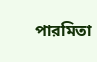পারমিতা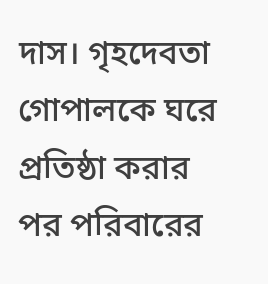দাস। গৃহদেবতা গোপালকে ঘরে প্রতিষ্ঠা করার পর পরিবারের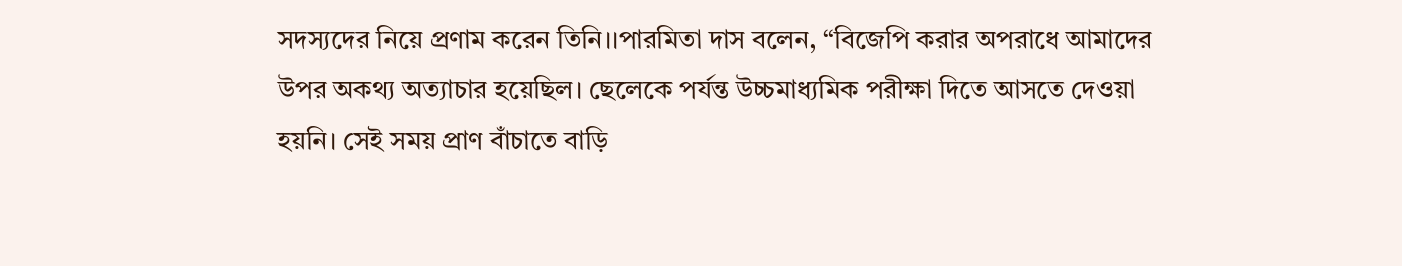সদস্যদের নিয়ে প্রণাম করেন তিনি।।পারমিতা দাস বলেন, “বিজেপি করার অপরাধে আমাদের উপর অকথ্য অত্যাচার হয়েছিল। ছেলেকে পর্যন্ত উচ্চমাধ্যমিক পরীক্ষা দিতে আসতে দেওয়া হয়নি। সেই সময় প্রাণ বাঁচাতে বাড়ি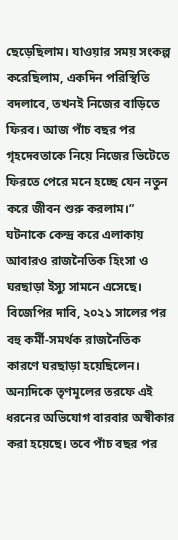ছেড়েছিলাম। যাওয়ার সময় সংকল্প করেছিলাম, একদিন পরিস্থিতি বদলাবে, তখনই নিজের বাড়িতে ফিরব। আজ পাঁচ বছর পর গৃহদেবতাকে নিয়ে নিজের ভিটেতে ফিরতে পেরে মনে হচ্ছে যেন নতুন করে জীবন শুরু করলাম।”
ঘটনাকে কেন্দ্র করে এলাকায় আবারও রাজনৈতিক হিংসা ও ঘরছাড়া ইস্যু সামনে এসেছে। বিজেপির দাবি, ২০২১ সালের পর বহু কর্মী-সমর্থক রাজনৈতিক কারণে ঘরছাড়া হয়েছিলেন। অন্যদিকে তৃণমূলের তরফে এই ধরনের অভিযোগ বারবার অস্বীকার করা হয়েছে। তবে পাঁচ বছর পর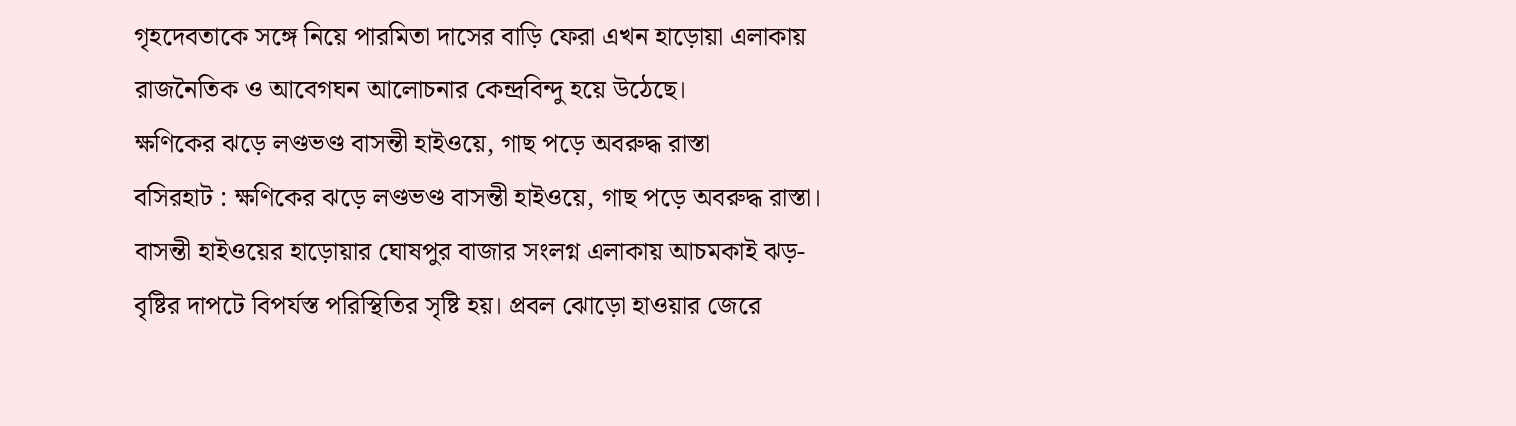গৃহদেবতাকে সঙ্গে নিয়ে পারমিতা দাসের বাড়ি ফেরা এখন হাড়োয়া এলাকায় রাজনৈতিক ও আবেগঘন আলোচনার কেন্দ্রবিন্দু হয়ে উঠেছে।
ক্ষণিকের ঝড়ে লণ্ডভণ্ড বাসন্তী হাইওয়ে, গাছ পড়ে অবরুদ্ধ রাস্তা
বসিরহাট : ক্ষণিকের ঝড়ে লণ্ডভণ্ড বাসন্তী হাইওয়ে, গাছ পড়ে অবরুদ্ধ রাস্তা। বাসন্তী হাইওয়ের হাড়োয়ার ঘোষপুর বাজার সংলগ্ন এলাকায় আচমকাই ঝড়-বৃষ্টির দাপটে বিপর্যস্ত পরিস্থিতির সৃষ্টি হয়। প্রবল ঝোড়ো হাওয়ার জেরে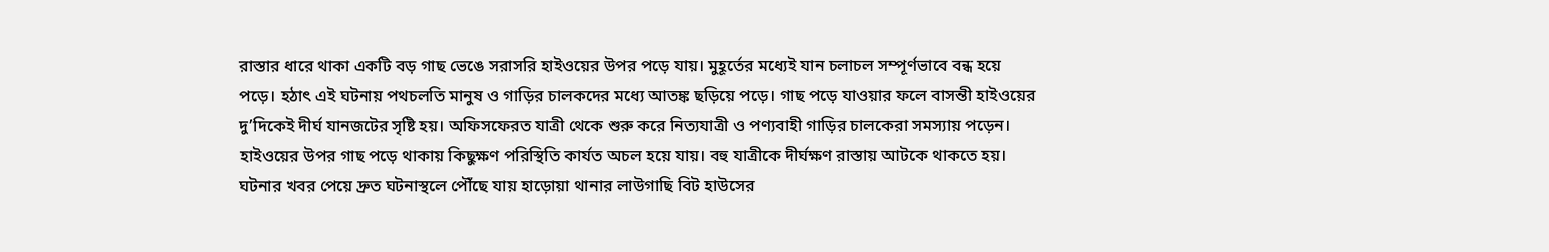রাস্তার ধারে থাকা একটি বড় গাছ ভেঙে সরাসরি হাইওয়ের উপর পড়ে যায়। মুহূর্তের মধ্যেই যান চলাচল সম্পূর্ণভাবে বন্ধ হয়ে পড়ে। হঠাৎ এই ঘটনায় পথচলতি মানুষ ও গাড়ির চালকদের মধ্যে আতঙ্ক ছড়িয়ে পড়ে। গাছ পড়ে যাওয়ার ফলে বাসন্তী হাইওয়ের দু’দিকেই দীর্ঘ যানজটের সৃষ্টি হয়। অফিসফেরত যাত্রী থেকে শুরু করে নিত্যযাত্রী ও পণ্যবাহী গাড়ির চালকেরা সমস্যায় পড়েন। হাইওয়ের উপর গাছ পড়ে থাকায় কিছুক্ষণ পরিস্থিতি কার্যত অচল হয়ে যায়। বহু যাত্রীকে দীর্ঘক্ষণ রাস্তায় আটকে থাকতে হয়।
ঘটনার খবর পেয়ে দ্রুত ঘটনাস্থলে পৌঁছে যায় হাড়োয়া থানার লাউগাছি বিট হাউসের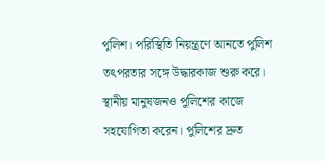পুলিশ। পরিস্থিতি নিয়ন্ত্রণে আনতে পুলিশ তৎপরতার সঙ্গে উদ্ধারকাজ শুরু করে। স্থানীয় মানুষজনও পুলিশের কাজে সহযোগিতা করেন। পুলিশের দ্রুত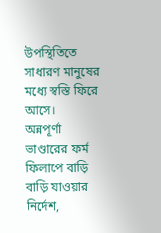উপস্থিতিতে সাধারণ মানুষের মধ্যে স্বস্তি ফিরে আসে।
অন্নপূর্ণা ভাণ্ডারের ফর্ম ফিলাপে বাড়ি বাড়ি যাওয়ার নির্দেশ,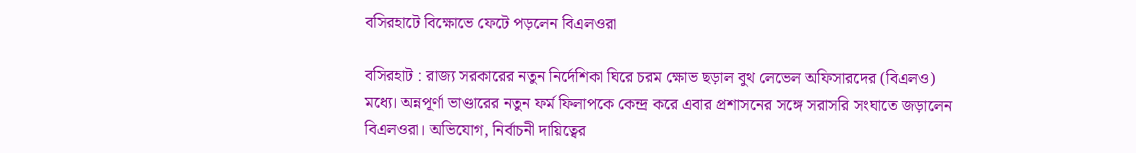বসিরহাটে বিক্ষোভে ফেটে পড়লেন বিএলওরা

বসিরহাট : রাজ্য সরকারের নতুন নির্দেশিকা ঘিরে চরম ক্ষোভ ছড়াল বুথ লেভেল অফিসারদের (বিএলও) মধ্যে। অন্নপূর্ণা ভাণ্ডারের নতুন ফর্ম ফিলাপকে কেন্দ্র করে এবার প্রশাসনের সঙ্গে সরাসরি সংঘাতে জড়ালেন বিএলওরা। অভিযোগ, নির্বাচনী দায়িত্বের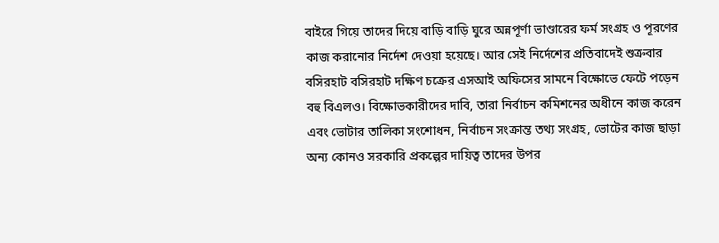বাইরে গিয়ে তাদের দিয়ে বাড়ি বাড়ি ঘুরে অন্নপূর্ণা ভাণ্ডারের ফর্ম সংগ্রহ ও পূরণের কাজ করানোর নির্দেশ দেওয়া হয়েছে। আর সেই নির্দেশের প্রতিবাদেই শুক্রবার বসিরহাট বসিরহাট দক্ষিণ চক্রের এসআই অফিসের সামনে বিক্ষোভে ফেটে পড়েন বহু বিএলও। বিক্ষোভকারীদের দাবি, তারা নির্বাচন কমিশনের অধীনে কাজ করেন এবং ভোটার তালিকা সংশোধন, নির্বাচন সংক্রান্ত তথ্য সংগ্রহ, ভোটের কাজ ছাড়া অন্য কোনও সরকারি প্রকল্পের দায়িত্ব তাদের উপর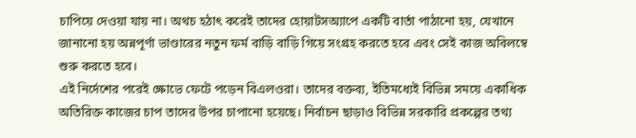চাপিয়ে দেওয়া যায় না। অথচ হঠাৎ করেই তাদের হোয়াটসঅ্যাপে একটি বার্তা পাঠানো হয়, যেখানে জানানো হয় অন্নপূর্ণা ভাণ্ডারের নতুন ফর্ম বাড়ি বাড়ি গিয়ে সংগ্রহ করতে হবে এবং সেই কাজ অবিলম্বে শুরু করতে হবে।
এই নির্দেশের পরেই ক্ষোভে ফেটে পড়েন বিএলওরা। তাদের বক্তব্য, ইতিমধ্যেই বিভিন্ন সময়ে একাধিক অতিরিক্ত কাজের চাপ তাদের উপর চাপানো হয়েছে। নির্বাচন ছাড়াও বিভিন্ন সরকারি প্রকল্পের তথ্য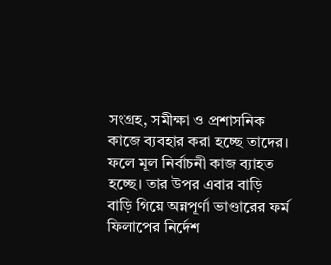সংগ্রহ, সমীক্ষা ও প্রশাসনিক কাজে ব্যবহার করা হচ্ছে তাদের। ফলে মূল নির্বাচনী কাজ ব্যাহত হচ্ছে। তার উপর এবার বাড়ি বাড়ি গিয়ে অন্নপূর্ণা ভাণ্ডারের ফর্ম ফিলাপের নির্দেশ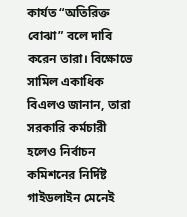কার্যত “অতিরিক্ত বোঝা” বলে দাবি করেন তারা। বিক্ষোভে সামিল একাধিক বিএলও জানান, তারা সরকারি কর্মচারী হলেও নির্বাচন কমিশনের নির্দিষ্ট গাইডলাইন মেনেই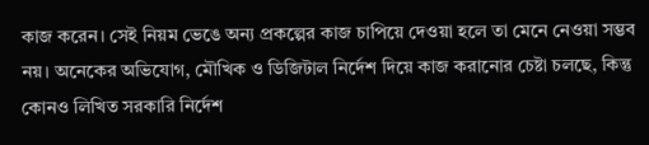কাজ করেন। সেই নিয়ম ভেঙে অন্য প্রকল্পের কাজ চাপিয়ে দেওয়া হলে তা মেনে নেওয়া সম্ভব নয়। অনেকের অভিযোগ, মৌখিক ও ডিজিটাল নির্দেশ দিয়ে কাজ করানোর চেষ্টা চলছে, কিন্তু কোনও লিখিত সরকারি নির্দেশ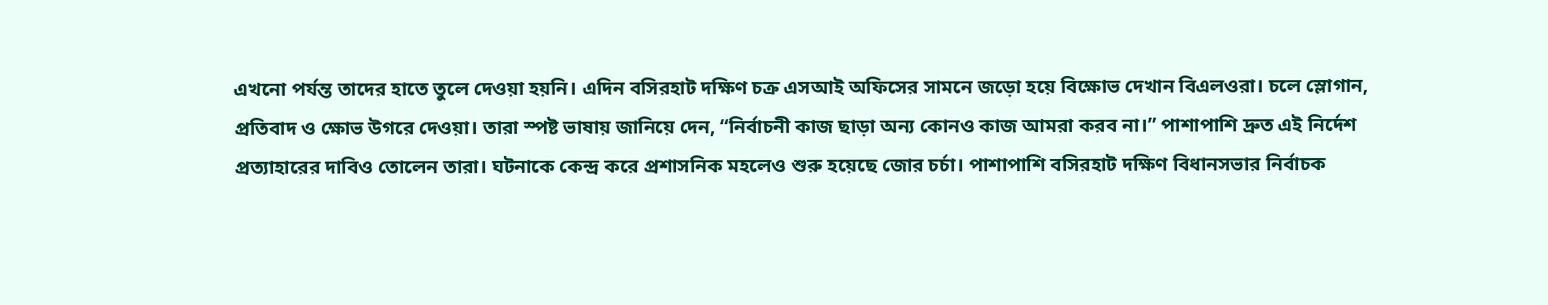এখনো পর্যন্ত তাদের হাতে তুলে দেওয়া হয়নি। এদিন বসিরহাট দক্ষিণ চক্র এসআই অফিসের সামনে জড়ো হয়ে বিক্ষোভ দেখান বিএলওরা। চলে স্লোগান, প্রতিবাদ ও ক্ষোভ উগরে দেওয়া। তারা স্পষ্ট ভাষায় জানিয়ে দেন, “নির্বাচনী কাজ ছাড়া অন্য কোনও কাজ আমরা করব না।” পাশাপাশি দ্রুত এই নির্দেশ প্রত্যাহারের দাবিও তোলেন তারা। ঘটনাকে কেন্দ্র করে প্রশাসনিক মহলেও শুরু হয়েছে জোর চর্চা। পাশাপাশি বসিরহাট দক্ষিণ বিধানসভার নির্বাচক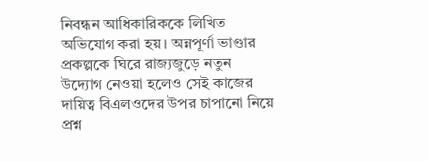নিবন্ধন আধিকারিককে লিখিত অভিযোগ করা হয়। অন্নপূর্ণা ভাণ্ডার প্রকল্পকে ঘিরে রাজ্যজুড়ে নতুন উদ্যোগ নেওয়া হলেও সেই কাজের দায়িত্ব বিএলওদের উপর চাপানো নিয়ে প্রশ্ন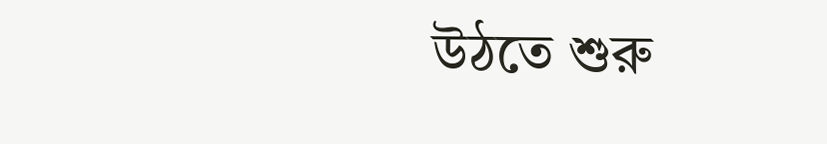উঠতে শুরু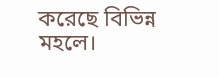করেছে বিভিন্ন মহলে।